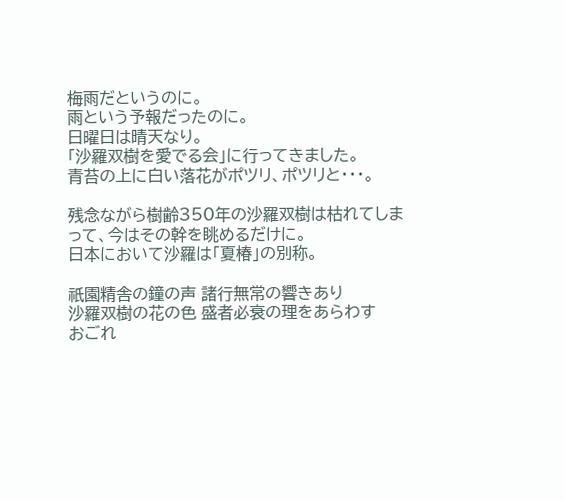梅雨だというのに。
雨という予報だったのに。
日曜日は晴天なり。
「沙羅双樹を愛でる会」に行ってきました。
青苔の上に白い落花がポツリ、ポツリと・・・。

残念ながら樹齢350年の沙羅双樹は枯れてしまって、今はその幹を眺めるだけに。
日本において沙羅は「夏椿」の別称。

祇園精舎の鐘の声 諸行無常の響きあり
沙羅双樹の花の色 盛者必衰の理をあらわす
おごれ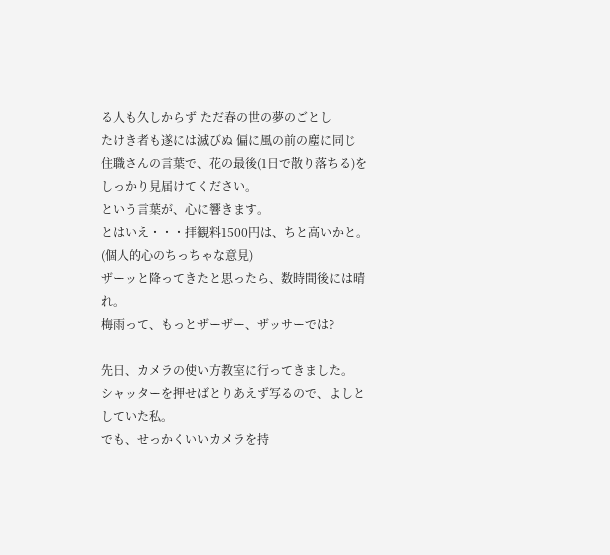る人も久しからず ただ春の世の夢のごとし
たけき者も遂には滅びぬ 偏に風の前の塵に同じ
住職さんの言葉で、花の最後(1日で散り落ちる)をしっかり見届けてください。
という言葉が、心に響きます。
とはいえ・・・拝観料1500円は、ちと高いかと。(個人的心のちっちゃな意見)
ザーッと降ってきたと思ったら、数時間後には晴れ。
梅雨って、もっとザーザー、ザッサーでは?

先日、カメラの使い方教室に行ってきました。
シャッターを押せばとりあえず写るので、よしとしていた私。
でも、せっかくいいカメラを持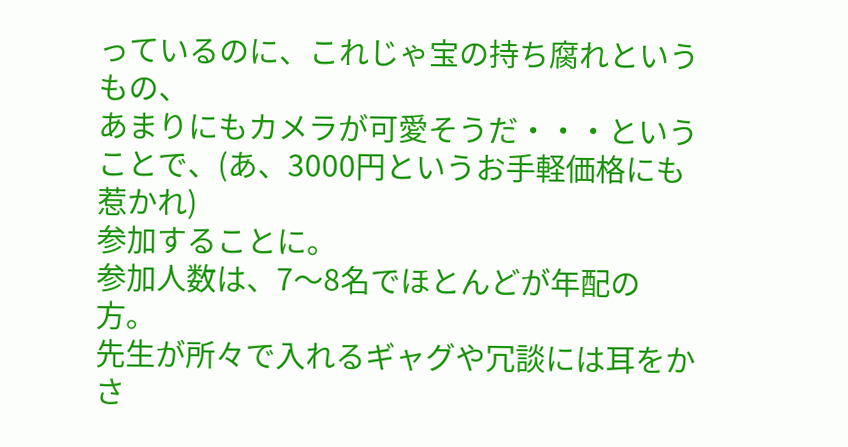っているのに、これじゃ宝の持ち腐れというもの、
あまりにもカメラが可愛そうだ・・・ということで、(あ、3000円というお手軽価格にも惹かれ)
参加することに。
参加人数は、7〜8名でほとんどが年配の方。
先生が所々で入れるギャグや冗談には耳をかさ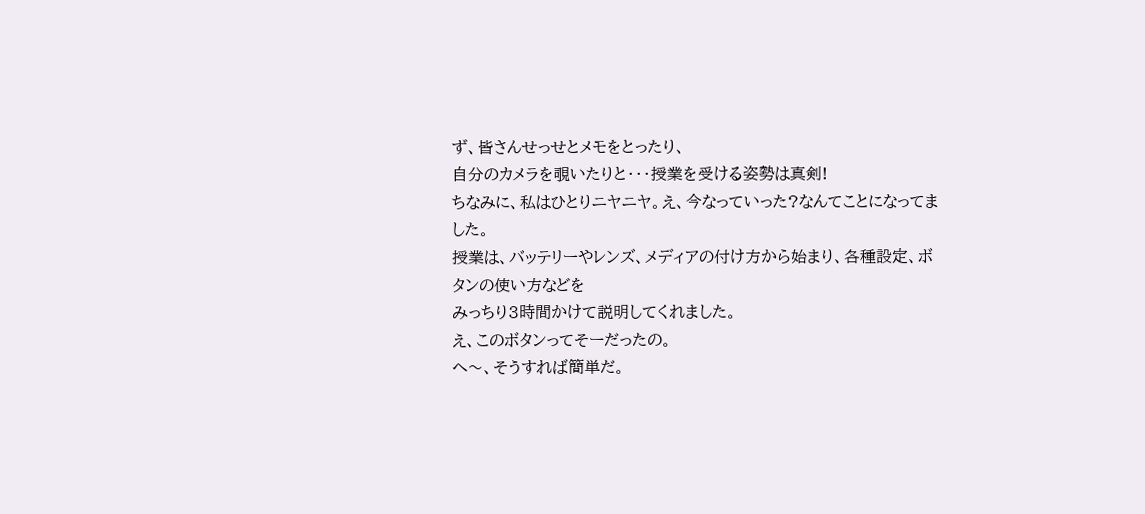ず、皆さんせっせとメモをとったり、
自分のカメラを覗いたりと・・・授業を受ける姿勢は真剣!
ちなみに、私はひとりニヤニヤ。え、今なっていった?なんてことになってました。
授業は、バッテリーやレンズ、メディアの付け方から始まり、各種設定、ボタンの使い方などを
みっちり3時間かけて説明してくれました。
え、このボタンってそーだったの。
へ〜、そうすれば簡単だ。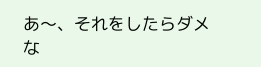あ〜、それをしたらダメな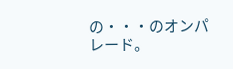の・・・のオンパレード。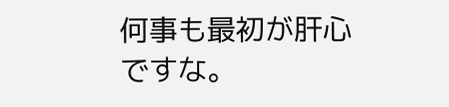何事も最初が肝心ですな。